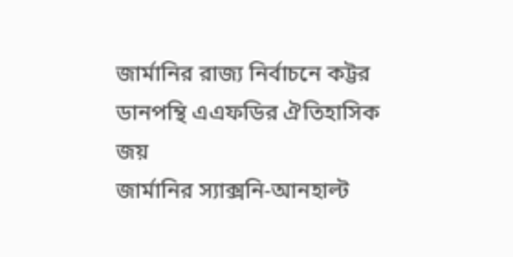জার্মানির রাজ্য নির্বাচনে কট্টর ডানপন্থি এএফডির ঐতিহাসিক জয়
জার্মানির স্যাক্সনি-আনহাল্ট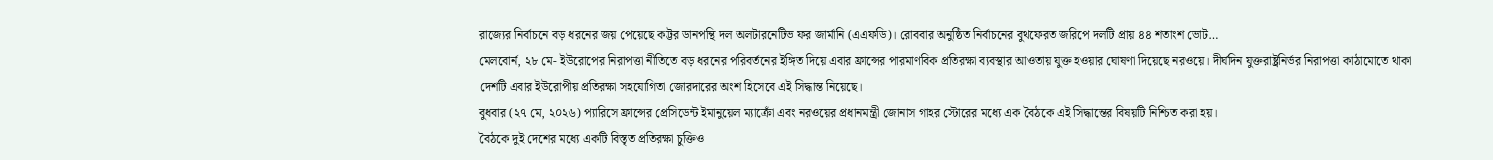রাজ্যের নির্বাচনে বড় ধরনের জয় পেয়েছে কট্টর ডানপন্থি দল অলটারনেটিভ ফর জার্মানি (এএফডি)। রোববার অনুষ্ঠিত নির্বাচনের বুথফেরত জরিপে দলটি প্রায় ৪৪ শতাংশ ভোট…
মেলবোর্ন, ২৮ মে- ইউরোপের নিরাপত্তা নীতিতে বড় ধরনের পরিবর্তনের ইঙ্গিত দিয়ে এবার ফ্রান্সের পারমাণবিক প্রতিরক্ষা ব্যবস্থার আওতায় যুক্ত হওয়ার ঘোষণা দিয়েছে নরওয়ে। দীর্ঘদিন যুক্তরাষ্ট্রনির্ভর নিরাপত্তা কাঠামোতে থাকা দেশটি এবার ইউরোপীয় প্রতিরক্ষা সহযোগিতা জোরদারের অংশ হিসেবে এই সিদ্ধান্ত নিয়েছে।
বুধবার (২৭ মে, ২০২৬) প্যারিসে ফ্রান্সের প্রেসিডেন্ট ইমানুয়েল ম্যাক্রোঁ এবং নরওয়ের প্রধানমন্ত্রী জোনাস গাহর স্টোরের মধ্যে এক বৈঠকে এই সিদ্ধান্তের বিষয়টি নিশ্চিত করা হয়।
বৈঠকে দুই দেশের মধ্যে একটি বিস্তৃত প্রতিরক্ষা চুক্তিও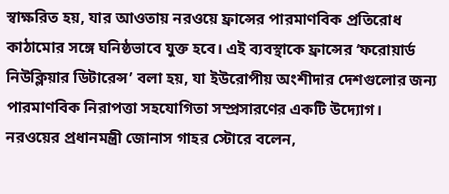স্বাক্ষরিত হয়, যার আওতায় নরওয়ে ফ্রান্সের পারমাণবিক প্রতিরোধ কাঠামোর সঙ্গে ঘনিষ্ঠভাবে যুক্ত হবে। এই ব্যবস্থাকে ফ্রান্সের ‘ফরোয়ার্ড নিউক্লিয়ার ডিটারেন্স’ বলা হয়, যা ইউরোপীয় অংশীদার দেশগুলোর জন্য পারমাণবিক নিরাপত্তা সহযোগিতা সম্প্রসারণের একটি উদ্যোগ।
নরওয়ের প্রধানমন্ত্রী জোনাস গাহর স্টোরে বলেন,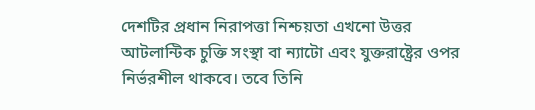দেশটির প্রধান নিরাপত্তা নিশ্চয়তা এখনো উত্তর আটলান্টিক চুক্তি সংস্থা বা ন্যাটো এবং যুক্তরাষ্ট্রের ওপর নির্ভরশীল থাকবে। তবে তিনি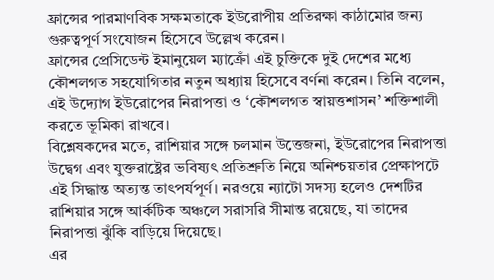ফ্রান্সের পারমাণবিক সক্ষমতাকে ইউরোপীয় প্রতিরক্ষা কাঠামোর জন্য গুরুত্বপূর্ণ সংযোজন হিসেবে উল্লেখ করেন।
ফ্রান্সের প্রেসিডেন্ট ইমানুয়েল ম্যাক্রোঁ এই চুক্তিকে দুই দেশের মধ্যে কৌশলগত সহযোগিতার নতুন অধ্যায় হিসেবে বর্ণনা করেন। তিনি বলেন, এই উদ্যোগ ইউরোপের নিরাপত্তা ও ‘কৌশলগত স্বায়ত্তশাসন’ শক্তিশালী করতে ভূমিকা রাখবে।
বিশ্লেষকদের মতে, রাশিয়ার সঙ্গে চলমান উত্তেজনা, ইউরোপের নিরাপত্তা উদ্বেগ এবং যুক্তরাষ্ট্রের ভবিষ্যৎ প্রতিশ্রুতি নিয়ে অনিশ্চয়তার প্রেক্ষাপটে এই সিদ্ধান্ত অত্যন্ত তাৎপর্যপূর্ণ। নরওয়ে ন্যাটো সদস্য হলেও দেশটির রাশিয়ার সঙ্গে আর্কটিক অঞ্চলে সরাসরি সীমান্ত রয়েছে, যা তাদের নিরাপত্তা ঝুঁকি বাড়িয়ে দিয়েছে।
এর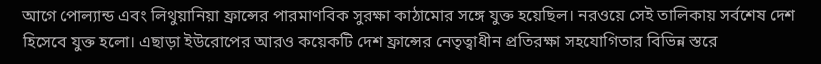আগে পোল্যান্ড এবং লিথুয়ানিয়া ফ্রান্সের পারমাণবিক সুরক্ষা কাঠামোর সঙ্গে যুক্ত হয়েছিল। নরওয়ে সেই তালিকায় সর্বশেষ দেশ হিসেবে যুক্ত হলো। এছাড়া ইউরোপের আরও কয়েকটি দেশ ফ্রান্সের নেতৃত্বাধীন প্রতিরক্ষা সহযোগিতার বিভিন্ন স্তরে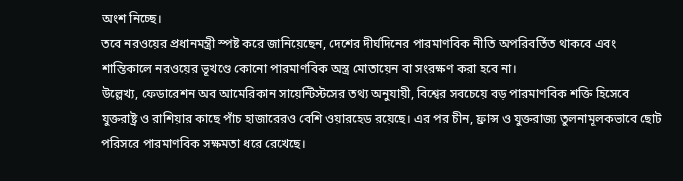অংশ নিচ্ছে।
তবে নরওয়ের প্রধানমন্ত্রী স্পষ্ট করে জানিয়েছেন, দেশের দীর্ঘদিনের পারমাণবিক নীতি অপরিবর্তিত থাকবে এবং শান্তিকালে নরওয়ের ভূখণ্ডে কোনো পারমাণবিক অস্ত্র মোতায়েন বা সংরক্ষণ করা হবে না।
উল্লেখ্য, ফেডারেশন অব আমেরিকান সায়েন্টিস্টসের তথ্য অনুযায়ী, বিশ্বের সবচেয়ে বড় পারমাণবিক শক্তি হিসেবে যুক্তরাষ্ট্র ও রাশিয়ার কাছে পাঁচ হাজারেরও বেশি ওয়ারহেড রয়েছে। এর পর চীন, ফ্রান্স ও যুক্তরাজ্য তুলনামূলকভাবে ছোট পরিসরে পারমাণবিক সক্ষমতা ধরে রেখেছে।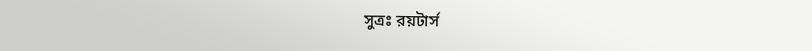সুত্রঃ রয়টার্স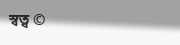স্বত্ব ©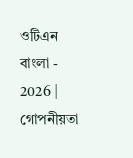ওটিএন বাংলা - 2026 | গোপনীয়তা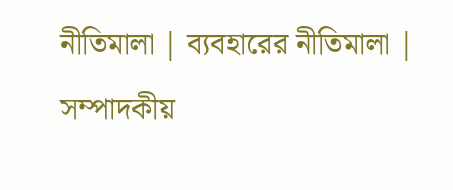নীতিমালা | ব্যবহারের নীতিমালা | সম্পাদকীয়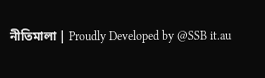নীতিমালা | Proudly Developed by @SSB it.au